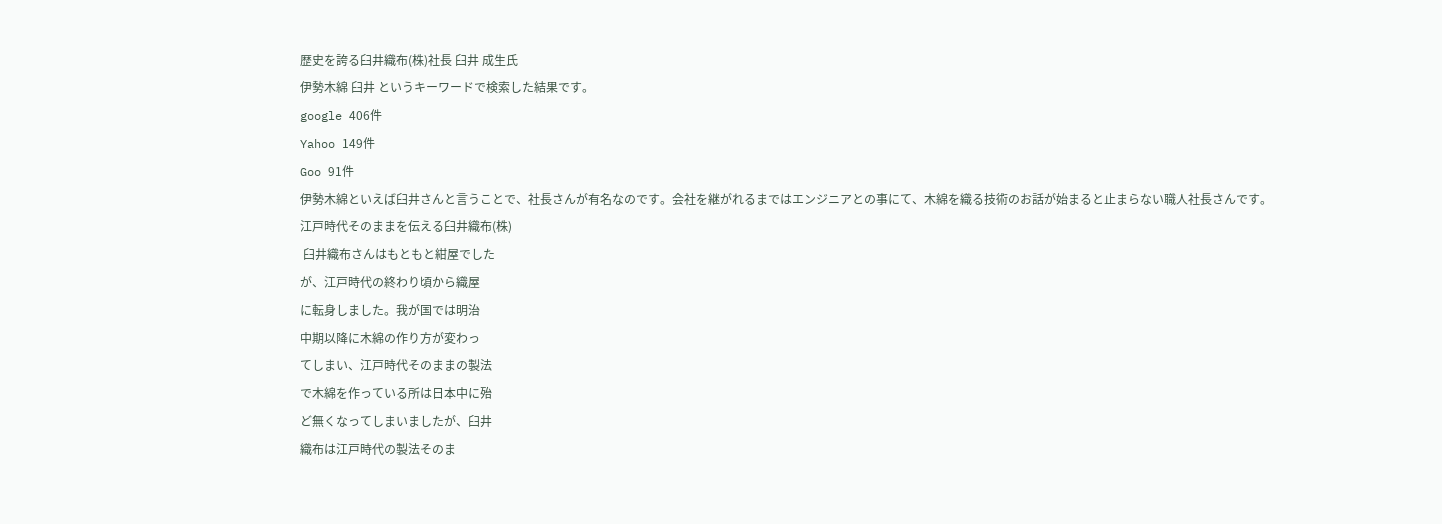歴史を誇る臼井織布(株)社長 臼井 成生氏
伊勢木綿 臼井 というキーワードで検索した結果です。
google 406件
Yahoo 149件
Goo 91件
伊勢木綿といえば臼井さんと言うことで、社長さんが有名なのです。会社を継がれるまではエンジニアとの事にて、木綿を織る技術のお話が始まると止まらない職人社長さんです。
江戸時代そのままを伝える臼井織布(株)
 臼井織布さんはもともと紺屋でした
が、江戸時代の終わり頃から織屋
に転身しました。我が国では明治
中期以降に木綿の作り方が変わっ
てしまい、江戸時代そのままの製法
で木綿を作っている所は日本中に殆
ど無くなってしまいましたが、臼井
織布は江戸時代の製法そのま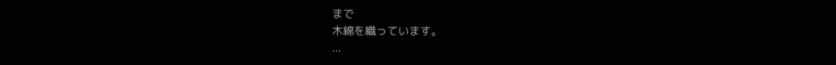まで
木綿を織っています。
...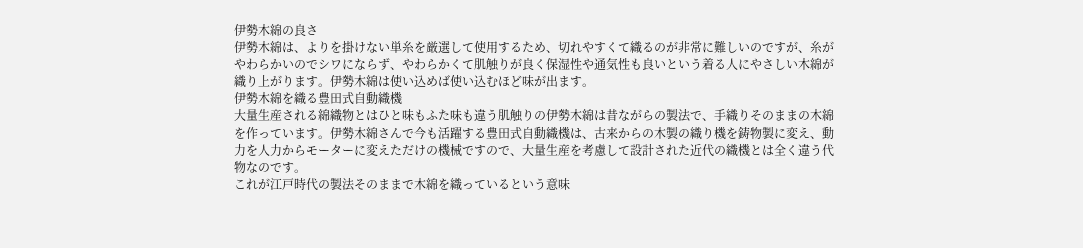伊勢木綿の良さ
伊勢木綿は、よりを掛けない単糸を厳選して使用するため、切れやすくて織るのが非常に難しいのですが、糸がやわらかいのでシワにならず、やわらかくて肌触りが良く保湿性や通気性も良いという着る人にやさしい木綿が織り上がります。伊勢木綿は使い込めば使い込むほど味が出ます。
伊勢木綿を織る豊田式自動織機
大量生産される綿織物とはひと味もふた味も違う肌触りの伊勢木綿は昔ながらの製法で、手織りそのままの木綿を作っています。伊勢木綿さんで今も活躍する豊田式自動織機は、古来からの木製の織り機を鋳物製に変え、動力を人力からモーターに変えただけの機械ですので、大量生産を考慮して設計された近代の織機とは全く違う代物なのです。
これが江戸時代の製法そのままで木綿を織っているという意味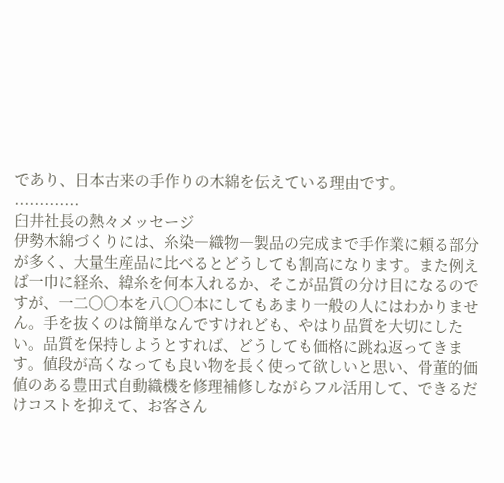であり、日本古来の手作りの木綿を伝えている理由です。
.............
臼井社長の熱々メッセージ
伊勢木綿づくりには、糸染―織物―製品の完成まで手作業に頼る部分が多く、大量生産品に比べるとどうしても割高になります。また例えば一巾に経糸、緯糸を何本入れるか、そこが品質の分け目になるのですが、一二〇〇本を八〇〇本にしてもあまり一般の人にはわかりません。手を抜くのは簡単なんですけれども、やはり品質を大切にしたい。品質を保持しようとすれば、どうしても価格に跳ね返ってきます。値段が高くなっても良い物を長く使って欲しいと思い、骨董的価値のある豊田式自動織機を修理補修しながらフル活用して、できるだけコストを抑えて、お客さん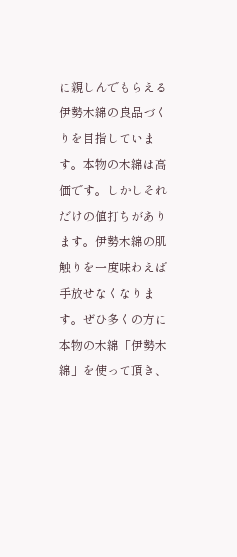に親しんでもらえる伊勢木綿の良品づくりを目指しています。本物の木綿は高価です。しかしそれだけの値打ちがあります。伊勢木綿の肌触りを一度味わえば手放せなくなります。ぜひ多くの方に本物の木綿「伊勢木綿」を使って頂き、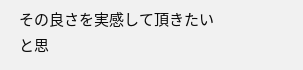その良さを実感して頂きたいと思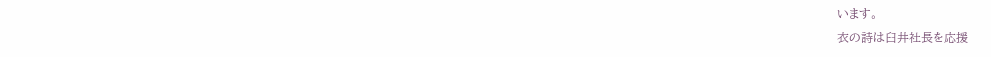います。
衣の詩は臼井社長を応援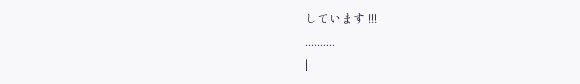しています !!!
..........
|